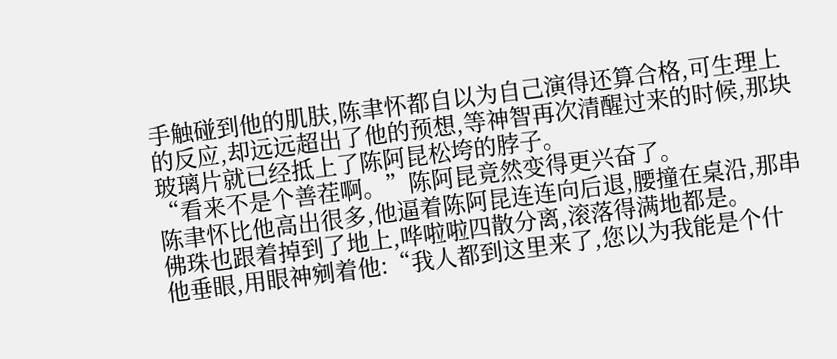手触碰到他的肌肤,陈聿怀都自以为自己演得还算合格,可生理上的反应,却远远超出了他的预想,等神智再次清醒过来的时候,那块玻璃片就已经抵上了陈阿昆松垮的脖子。
“看来不是个善茬啊。”陈阿昆竟然变得更兴奋了。
陈聿怀比他高出很多,他逼着陈阿昆连连向后退,腰撞在桌沿,那串佛珠也跟着掉到了地上,哗啦啦四散分离,滚落得满地都是。
他垂眼,用眼神剜着他:“我人都到这里来了,您以为我能是个什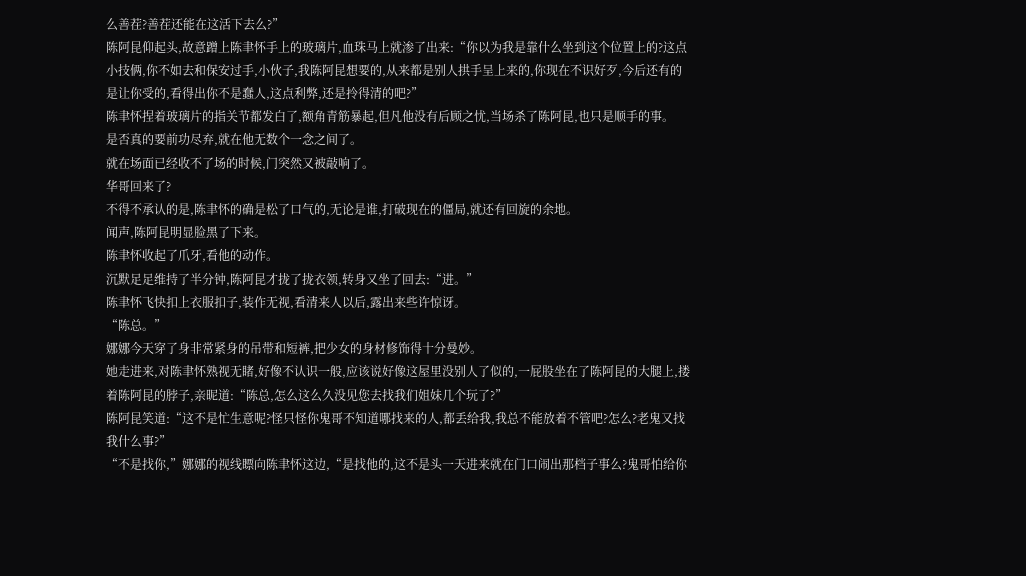么善茬?善茬还能在这活下去么?”
陈阿昆仰起头,故意蹭上陈聿怀手上的玻璃片,血珠马上就渗了出来:“你以为我是靠什么坐到这个位置上的?这点小技俩,你不如去和保安过手,小伙子,我陈阿昆想要的,从来都是别人拱手呈上来的,你现在不识好歹,今后还有的是让你受的,看得出你不是蠢人,这点利弊,还是拎得清的吧?”
陈聿怀捏着玻璃片的指关节都发白了,额角青筋暴起,但凡他没有后顾之忧,当场杀了陈阿昆,也只是顺手的事。
是否真的要前功尽弃,就在他无数个一念之间了。
就在场面已经收不了场的时候,门突然又被敲响了。
华哥回来了?
不得不承认的是,陈聿怀的确是松了口气的,无论是谁,打破现在的僵局,就还有回旋的余地。
闻声,陈阿昆明显脸黑了下来。
陈聿怀收起了爪牙,看他的动作。
沉默足足维持了半分钟,陈阿昆才拢了拢衣领,转身又坐了回去:“进。”
陈聿怀飞快扣上衣服扣子,装作无视,看清来人以后,露出来些许惊讶。
“陈总。”
娜娜今天穿了身非常紧身的吊带和短裤,把少女的身材修饰得十分曼妙。
她走进来,对陈聿怀熟视无睹,好像不认识一般,应该说好像这屋里没别人了似的,一屁股坐在了陈阿昆的大腿上,搂着陈阿昆的脖子,亲昵道:“陈总,怎么这么久没见您去找我们姐妹几个玩了?”
陈阿昆笑道:“这不是忙生意呢?怪只怪你鬼哥不知道哪找来的人,都丢给我,我总不能放着不管吧?怎么?老鬼又找我什么事?”
“不是找你,”娜娜的视线瞟向陈聿怀这边,“是找他的,这不是头一天进来就在门口闹出那档子事么?鬼哥怕给你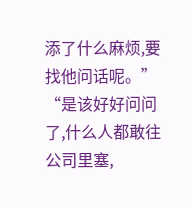添了什么麻烦,要找他问话呢。”
“是该好好问问了,什么人都敢往公司里塞,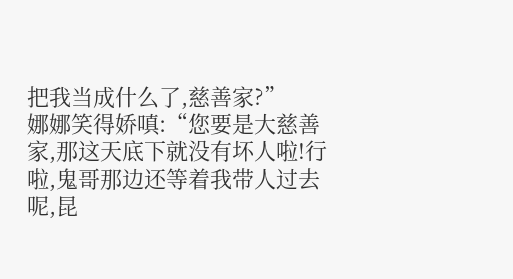把我当成什么了,慈善家?”
娜娜笑得娇嗔:“您要是大慈善家,那这天底下就没有坏人啦!行啦,鬼哥那边还等着我带人过去呢,昆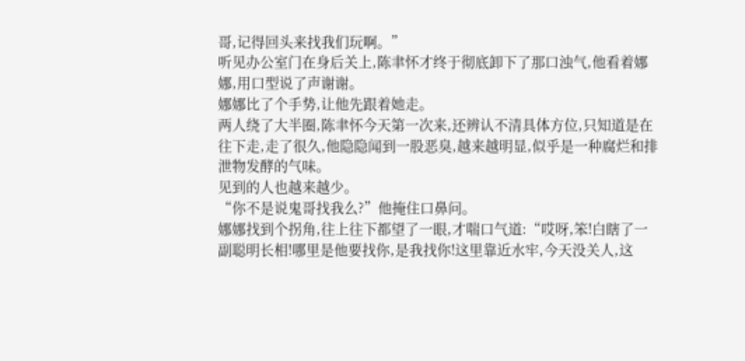哥,记得回头来找我们玩啊。”
听见办公室门在身后关上,陈聿怀才终于彻底卸下了那口浊气,他看着娜娜,用口型说了声谢谢。
娜娜比了个手势,让他先跟着她走。
两人绕了大半圈,陈聿怀今天第一次来,还辨认不清具体方位,只知道是在往下走,走了很久,他隐隐闻到一股恶臭,越来越明显,似乎是一种腐烂和排泄物发酵的气味。
见到的人也越来越少。
“你不是说鬼哥找我么?”他掩住口鼻问。
娜娜找到个拐角,往上往下都望了一眼,才喘口气道:“哎呀,笨!白瞎了一副聪明长相!哪里是他要找你,是我找你!这里靠近水牢,今天没关人,这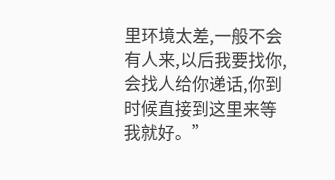里环境太差,一般不会有人来,以后我要找你,会找人给你递话,你到时候直接到这里来等我就好。”